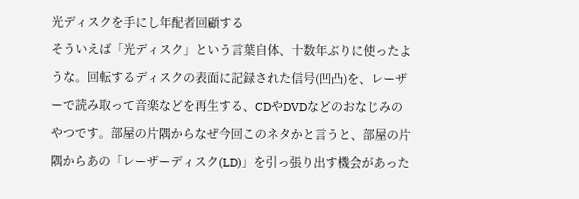光ディスクを手にし年配者回顧する
そういえば「光ディスク」という言葉自体、十数年ぶりに使ったような。回転するディスクの表面に記録された信号(凹凸)を、レーザーで読み取って音楽などを再生する、CDやDVDなどのおなじみのやつです。部屋の片隅からなぜ今回このネタかと言うと、部屋の片隅からあの「レーザーディスク(LD)」を引っ張り出す機会があった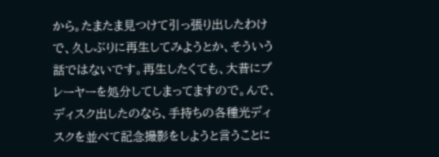から。たまたま見つけて引っ張り出したわけで、久しぶりに再生してみようとか、そういう話ではないです。再生したくても、大昔にプレーヤーを処分してしまってますので。んで、ディスク出したのなら、手持ちの各種光ディスクを並べて記念撮影をしようと言うことに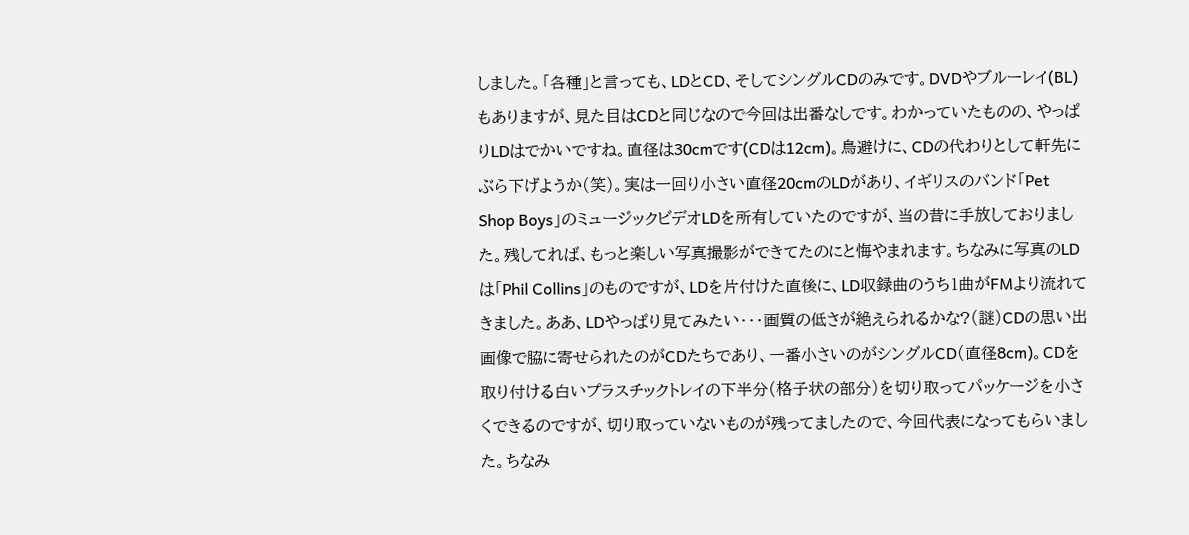しました。「各種」と言っても、LDとCD、そしてシングルCDのみです。DVDやブルーレイ(BL)もありますが、見た目はCDと同じなので今回は出番なしです。わかっていたものの、やっぱりLDはでかいですね。直径は30cmです(CDは12cm)。鳥避けに、CDの代わりとして軒先にぶら下げようか(笑)。実は一回り小さい直径20cmのLDがあり、イギリスのバンド「Pet Shop Boys」のミュージックビデオLDを所有していたのですが、当の昔に手放しておりました。残してれば、もっと楽しい写真撮影ができてたのにと悔やまれます。ちなみに写真のLDは「Phil Collins」のものですが、LDを片付けた直後に、LD収録曲のうち1曲がFMより流れてきました。ああ、LDやっぱり見てみたい・・・画質の低さが絶えられるかな?(謎)CDの思い出画像で脇に寄せられたのがCDたちであり、一番小さいのがシングルCD(直径8cm)。CDを取り付ける白いプラスチックトレイの下半分(格子状の部分)を切り取ってパッケージを小さくできるのですが、切り取っていないものが残ってましたので、今回代表になってもらいました。ちなみ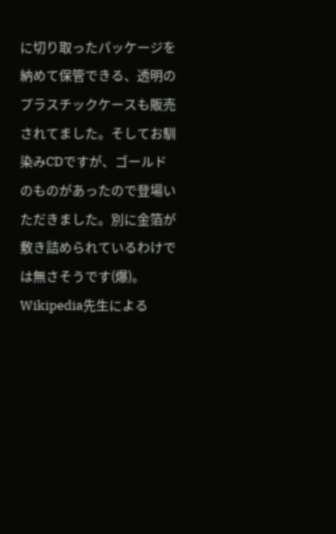に切り取ったパッケージを納めて保管できる、透明のプラスチックケースも販売されてました。そしてお馴染みCDですが、ゴールドのものがあったので登場いただきました。別に金箔が敷き詰められているわけでは無さそうです(爆)。Wikipedia先生による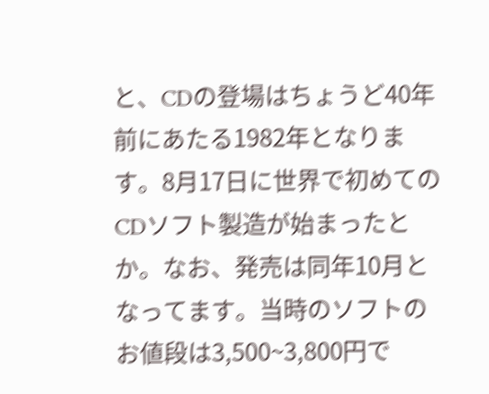と、CDの登場はちょうど40年前にあたる1982年となります。8月17日に世界で初めてのCDソフト製造が始まったとか。なお、発売は同年10月となってます。当時のソフトのお値段は3,500~3,800円で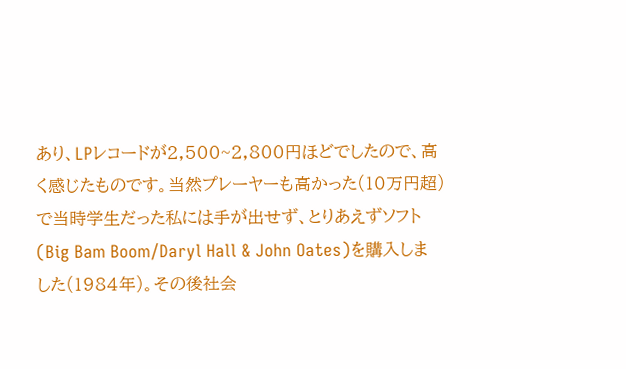あり、LPレコードが2,500~2,800円ほどでしたので、高く感じたものです。当然プレーヤーも高かった(10万円超)で当時学生だった私には手が出せず、とりあえずソフト(Big Bam Boom/Daryl Hall & John Oates)を購入しました(1984年)。その後社会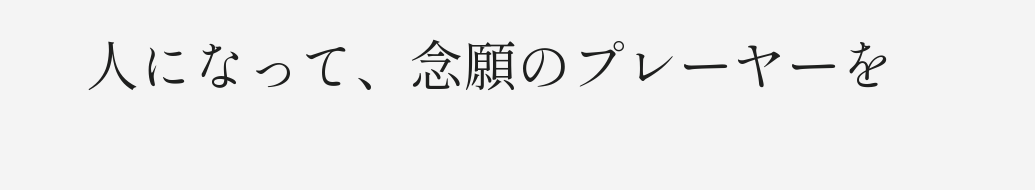人になって、念願のプレーヤーを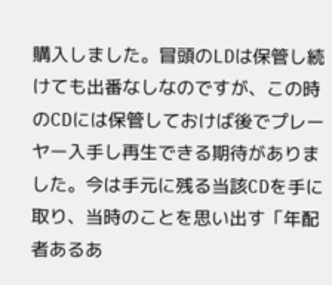購入しました。冒頭のLDは保管し続けても出番なしなのですが、この時のCDには保管しておけば後でプレーヤー入手し再生できる期待がありました。今は手元に残る当該CDを手に取り、当時のことを思い出す「年配者あるあ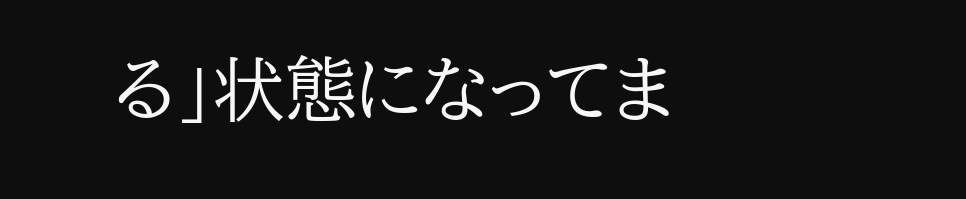る」状態になってま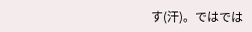す(汗)。ではでは